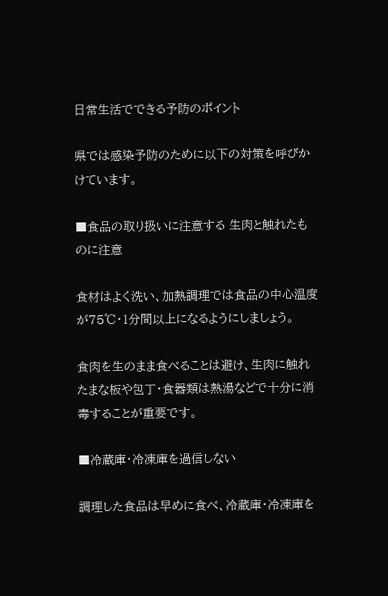日常生活でできる予防のポイント

県では感染予防のために以下の対策を呼びかけています。

■食品の取り扱いに注意する 生肉と触れたものに注意

食材はよく洗い、加熱調理では食品の中心温度が75℃・1分間以上になるようにしましょう。

食肉を生のまま食べることは避け、生肉に触れたまな板や包丁・食器類は熱湯などで十分に消毒することが重要です。

■冷蔵庫・冷凍庫を過信しない

調理した食品は早めに食べ、冷蔵庫・冷凍庫を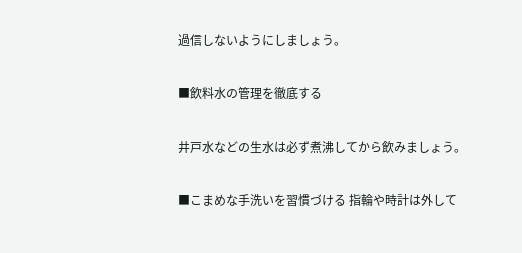過信しないようにしましょう。

■飲料水の管理を徹底する

井戸水などの生水は必ず煮沸してから飲みましょう。

■こまめな手洗いを習慣づける 指輪や時計は外して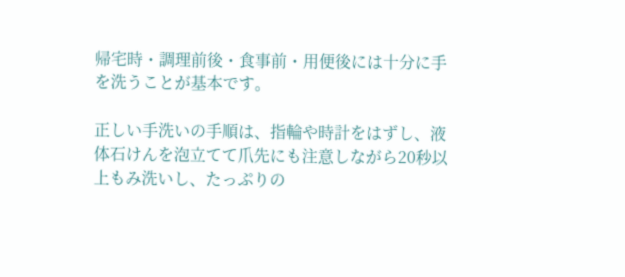帰宅時・調理前後・食事前・用便後には十分に手を洗うことが基本です。

正しい手洗いの手順は、指輪や時計をはずし、液体石けんを泡立てて爪先にも注意しながら20秒以上もみ洗いし、たっぷりの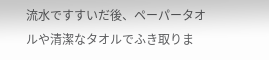流水ですすいだ後、ペーパータオルや清潔なタオルでふき取りま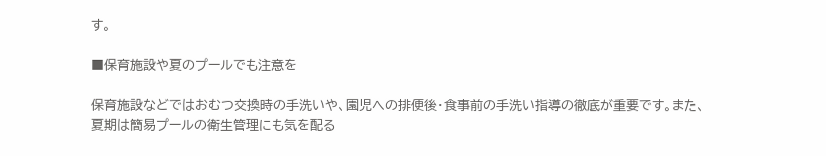す。

■保育施設や夏のプールでも注意を

保育施設などではおむつ交換時の手洗いや、園児への排便後・食事前の手洗い指導の徹底が重要です。また、夏期は簡易プールの衛生管理にも気を配る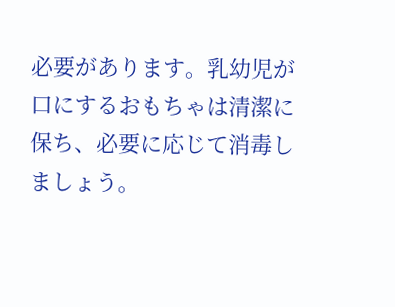必要があります。乳幼児が口にするおもちゃは清潔に保ち、必要に応じて消毒しましょう。